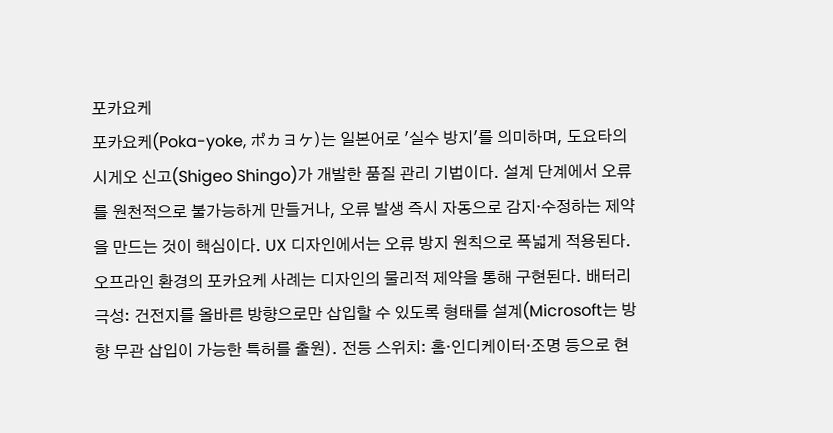포카요케
포카요케(Poka-yoke, ポカヨケ)는 일본어로 '실수 방지'를 의미하며, 도요타의 시게오 신고(Shigeo Shingo)가 개발한 품질 관리 기법이다. 설계 단계에서 오류를 원천적으로 불가능하게 만들거나, 오류 발생 즉시 자동으로 감지·수정하는 제약을 만드는 것이 핵심이다. UX 디자인에서는 오류 방지 원칙으로 폭넓게 적용된다.
오프라인 환경의 포카요케 사례는 디자인의 물리적 제약을 통해 구현된다. 배터리 극성: 건전지를 올바른 방향으로만 삽입할 수 있도록 형태를 설계(Microsoft는 방향 무관 삽입이 가능한 특허를 출원). 전등 스위치: 홈·인디케이터·조명 등으로 현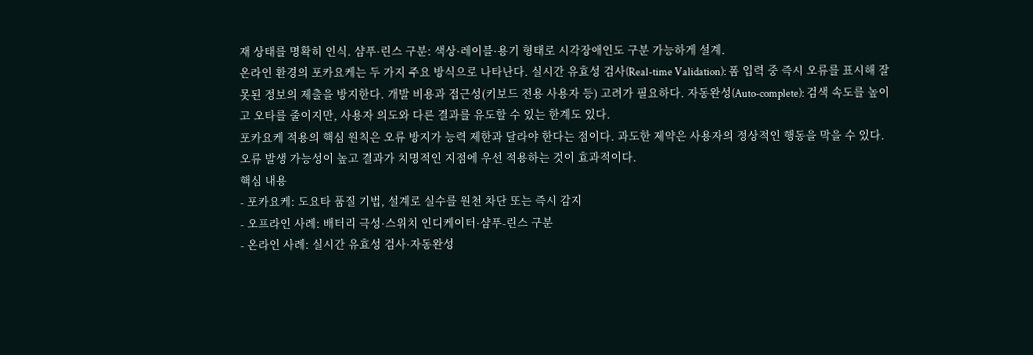재 상태를 명확히 인식. 샴푸·린스 구분: 색상·레이블·용기 형태로 시각장애인도 구분 가능하게 설계.
온라인 환경의 포카요케는 두 가지 주요 방식으로 나타난다. 실시간 유효성 검사(Real-time Validation): 폼 입력 중 즉시 오류를 표시해 잘못된 정보의 제출을 방지한다. 개발 비용과 접근성(키보드 전용 사용자 등) 고려가 필요하다. 자동완성(Auto-complete): 검색 속도를 높이고 오타를 줄이지만, 사용자 의도와 다른 결과를 유도할 수 있는 한계도 있다.
포카요케 적용의 핵심 원칙은 오류 방지가 능력 제한과 달라야 한다는 점이다. 과도한 제약은 사용자의 정상적인 행동을 막을 수 있다. 오류 발생 가능성이 높고 결과가 치명적인 지점에 우선 적용하는 것이 효과적이다.
핵심 내용
- 포카요케: 도요타 품질 기법, 설계로 실수를 원천 차단 또는 즉시 감지
- 오프라인 사례: 배터리 극성·스위치 인디케이터·샴푸-린스 구분
- 온라인 사례: 실시간 유효성 검사·자동완성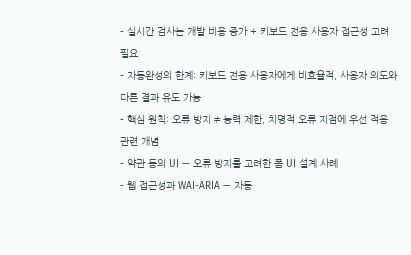- 실시간 검사는 개발 비용 증가 + 키보드 전용 사용자 접근성 고려 필요
- 자동완성의 한계: 키보드 전용 사용자에게 비효율적, 사용자 의도와 다른 결과 유도 가능
- 핵심 원칙: 오류 방지 ≠ 능력 제한, 치명적 오류 지점에 우선 적용
관련 개념
- 약관 동의 UI — 오류 방지를 고려한 폼 UI 설계 사례
- 웹 접근성과 WAI-ARIA — 자동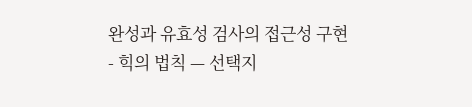완성과 유효성 검사의 접근성 구현
- 힉의 법칙 — 선택지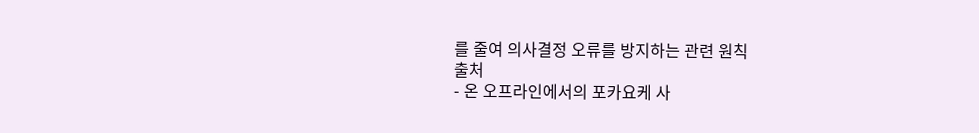를 줄여 의사결정 오류를 방지하는 관련 원칙
출처
- 온 오프라인에서의 포카요케 사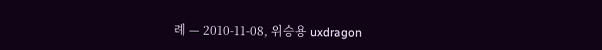례 — 2010-11-08, 위승용 uxdragon